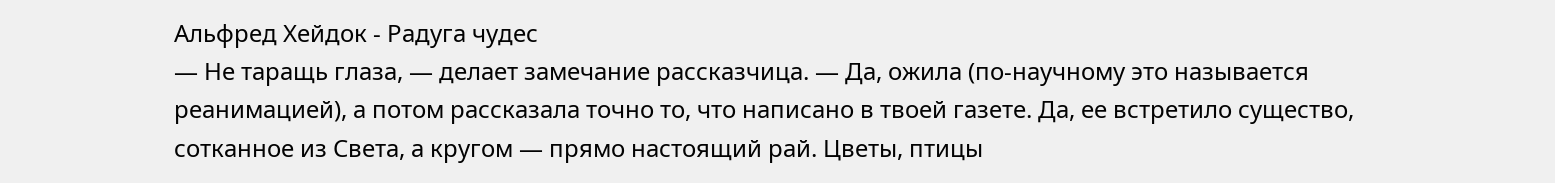Альфред Хейдок - Радуга чудес
— Не таращь глаза, — делает замечание рассказчица. — Да, ожила (по-научному это называется реанимацией), а потом рассказала точно то, что написано в твоей газете. Да, ее встретило существо, сотканное из Света, а кругом — прямо настоящий рай. Цветы, птицы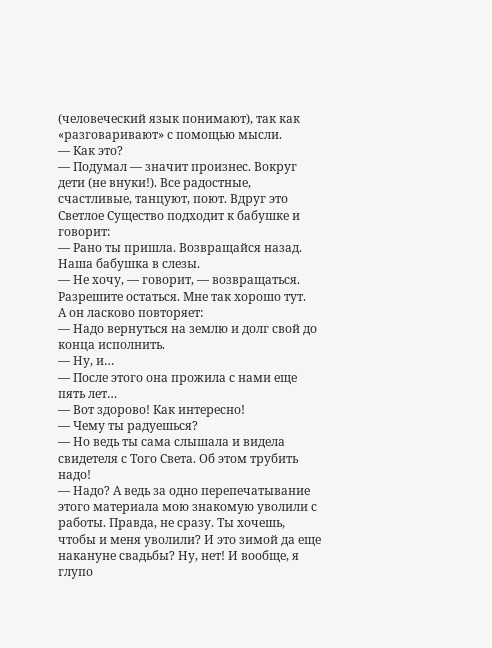(человеческий язык понимают), так как «разговаривают» с помощью мысли.
— Как это?
— Подумал — значит произнес. Вокруг дети (не внуки!). Все радостные, счастливые, танцуют, поют. Вдруг это Светлое Существо подходит к бабушке и говорит:
— Рано ты пришла. Возвращайся назад.
Наша бабушка в слезы.
— Не хочу, — говорит, — возвращаться. Разрешите остаться. Мне так хорошо тут.
А он ласково повторяет:
— Надо вернуться на землю и долг свой до конца исполнить.
— Ну, и…
— После этого она прожила с нами еще пять лет…
— Вот здорово! Как интересно!
— Чему ты радуешься?
— Но ведь ты сама слышала и видела свидетеля с Того Света. Об этом трубить надо!
— Надо? А ведь за одно перепечатывание этого материала мою знакомую уволили с работы. Правда, не сразу. Ты хочешь, чтобы и меня уволили? И это зимой да еще накануне свадьбы? Ну, нет! И вообще, я глупо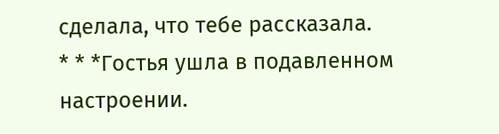сделала, что тебе рассказала.
* * *Гостья ушла в подавленном настроении.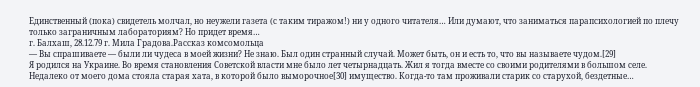Единственный (пока) свидетель молчал, но неужели газета (с таким тиражом!) ни у одного читателя… Или думают, что заниматься парапсихологией по плечу только заграничным лабораториям? Но придет время…
г. Балхаш, 28.12.79 г. Мила Градова.Рассказ комсомольца
— Вы спрашиваете — были ли чудеса в моей жизни? Не знаю. Был один странный случай. Может быть, он и есть то, что вы называете чудом.[29]
Я родился на Украине. Во время становления Советской власти мне было лет четырнадцать. Жил я тогда вместе со своими родителями в большом селе. Недалеко от моего дома стояла старая хата, в которой было выморочное[30] имущество. Когда-то там проживали старик со старухой, бездетные…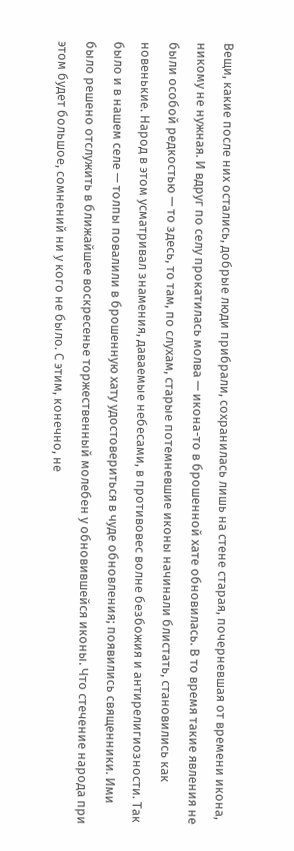Вещи, какие после них остались, добрые люди прибрали, сохранилась лишь на стене старая, почерневшая от времени икона, никому не нужная. И вдруг по селу прокатилась молва — икона-то в брошенной хате обновилась. В то время такие явления не были особой редкостью — то здесь, то там, по слухам, старые потемневшие иконы начинали блистать, становились как новенькие. Народ в этом усматривал знамения, даваемые небесами, в противовес волне безбожия и антирелигиозности. Так было и в нашем селе — толпы повалили в брошенную хату удостовериться в чуде обновления; появились священники. Ими было решено отслужить в ближайшее воскресенье торжественный молебен у обновившейся иконы. Что стечение народа при этом будет большое, сомнений ни у кого не было. С этим, конечно, не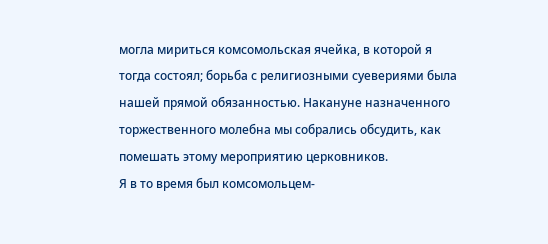могла мириться комсомольская ячейка, в которой я тогда состоял; борьба с религиозными суевериями была нашей прямой обязанностью. Накануне назначенного торжественного молебна мы собрались обсудить, как помешать этому мероприятию церковников.
Я в то время был комсомольцем-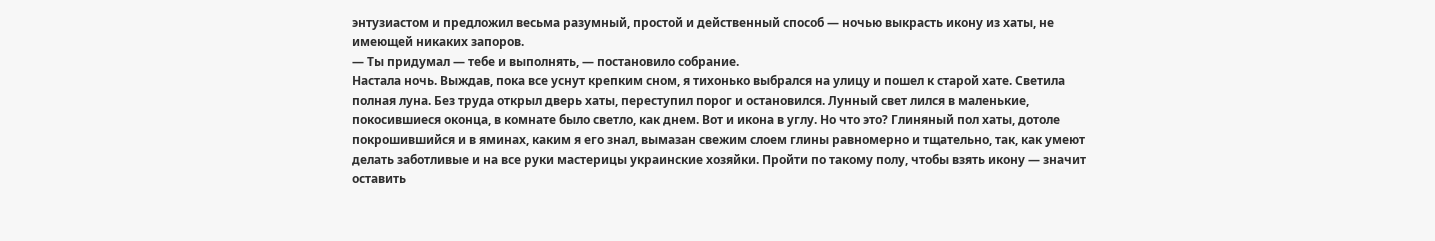энтузиастом и предложил весьма разумный, простой и действенный способ — ночью выкрасть икону из хаты, не имеющей никаких запоров.
— Ты придумал — тебе и выполнять, — постановило собрание.
Настала ночь. Выждав, пока все уснут крепким сном, я тихонько выбрался на улицу и пошел к старой хате. Светила полная луна. Без труда открыл дверь хаты, переступил порог и остановился. Лунный свет лился в маленькие, покосившиеся оконца, в комнате было светло, как днем. Вот и икона в углу. Но что это? Глиняный пол хаты, дотоле покрошившийся и в яминах, каким я его знал, вымазан свежим слоем глины равномерно и тщательно, так, как умеют делать заботливые и на все руки мастерицы украинские хозяйки. Пройти по такому полу, чтобы взять икону — значит оставить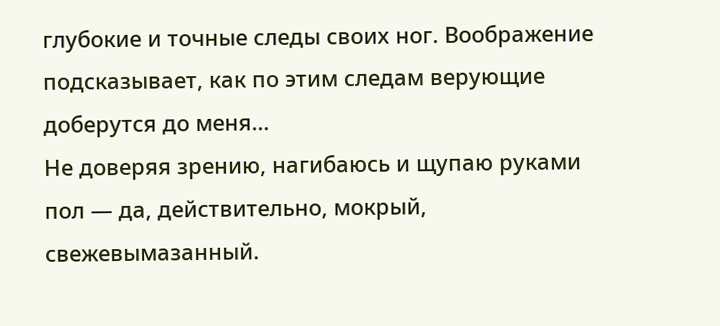глубокие и точные следы своих ног. Воображение подсказывает, как по этим следам верующие доберутся до меня…
Не доверяя зрению, нагибаюсь и щупаю руками пол — да, действительно, мокрый, свежевымазанный.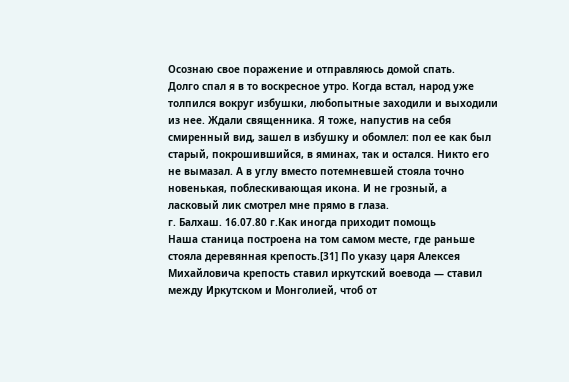Осознаю свое поражение и отправляюсь домой спать.
Долго спал я в то воскресное утро. Когда встал, народ уже толпился вокруг избушки, любопытные заходили и выходили из нее. Ждали священника. Я тоже, напустив на себя смиренный вид, зашел в избушку и обомлел: пол ее как был старый, покрошившийся, в яминах, так и остался. Никто его не вымазал. А в углу вместо потемневшей стояла точно новенькая, поблескивающая икона. И не грозный, а ласковый лик смотрел мне прямо в глаза.
г. Балхаш. 16.07.80 г.Как иногда приходит помощь
Наша станица построена на том самом месте, где раньше стояла деревянная крепость.[31] По указу царя Алексея Михайловича крепость ставил иркутский воевода — ставил между Иркутском и Монголией, чтоб от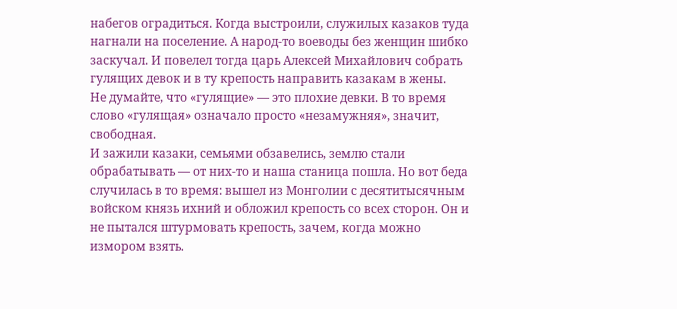набегов оградиться. Когда выстроили, служилых казаков туда нагнали на поселение. А народ-то воеводы без женщин шибко заскучал. И повелел тогда царь Алексей Михайлович собрать гулящих девок и в ту крепость направить казакам в жены.
Не думайте, что «гулящие» — это плохие девки. В то время слово «гулящая» означало просто «незамужняя», значит, свободная.
И зажили казаки, семьями обзавелись, землю стали обрабатывать — от них-то и наша станица пошла. Но вот беда случилась в то время: вышел из Монголии с десятитысячным войском князь ихний и обложил крепость со всех сторон. Он и не пытался штурмовать крепость, зачем, когда можно измором взять.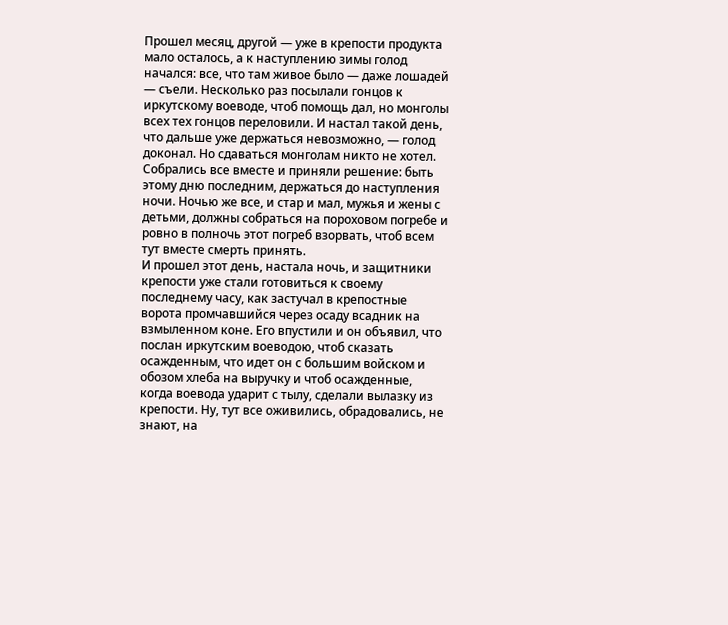Прошел месяц, другой — уже в крепости продукта мало осталось, а к наступлению зимы голод начался: все, что там живое было — даже лошадей — съели. Несколько раз посылали гонцов к иркутскому воеводе, чтоб помощь дал, но монголы всех тех гонцов переловили. И настал такой день, что дальше уже держаться невозможно, — голод доконал. Но сдаваться монголам никто не хотел. Собрались все вместе и приняли решение: быть этому дню последним, держаться до наступления ночи. Ночью же все, и стар и мал, мужья и жены с детьми, должны собраться на пороховом погребе и ровно в полночь этот погреб взорвать, чтоб всем тут вместе смерть принять.
И прошел этот день, настала ночь, и защитники крепости уже стали готовиться к своему последнему часу, как застучал в крепостные ворота промчавшийся через осаду всадник на взмыленном коне. Его впустили и он объявил, что послан иркутским воеводою, чтоб сказать осажденным, что идет он с большим войском и обозом хлеба на выручку и чтоб осажденные, когда воевода ударит с тылу, сделали вылазку из крепости. Ну, тут все оживились, обрадовались, не знают, на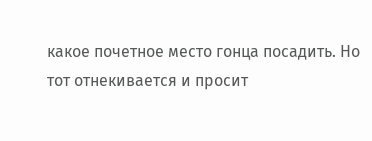какое почетное место гонца посадить. Но тот отнекивается и просит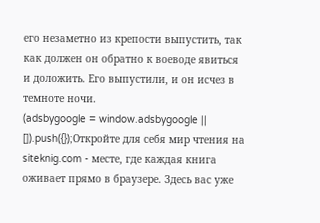его незаметно из крепости выпустить, так как должен он обратно к воеводе явиться и доложить. Его выпустили, и он исчез в темноте ночи.
(adsbygoogle = window.adsbygoogle || []).push({});Откройте для себя мир чтения на siteknig.com - месте, где каждая книга оживает прямо в браузере. Здесь вас уже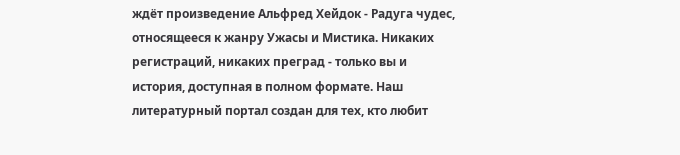ждёт произведение Альфред Хейдок - Радуга чудес, относящееся к жанру Ужасы и Мистика. Никаких регистраций, никаких преград - только вы и история, доступная в полном формате. Наш литературный портал создан для тех, кто любит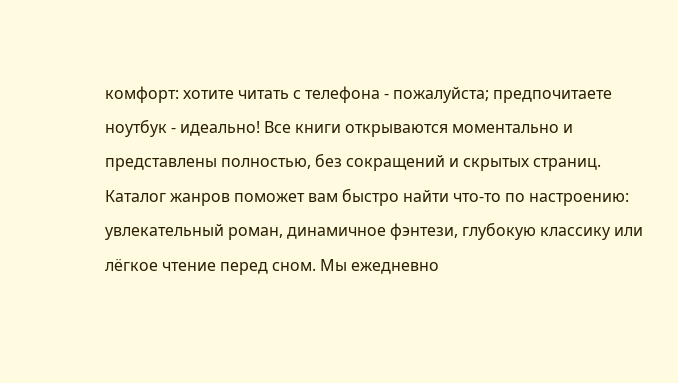комфорт: хотите читать с телефона - пожалуйста; предпочитаете ноутбук - идеально! Все книги открываются моментально и представлены полностью, без сокращений и скрытых страниц. Каталог жанров поможет вам быстро найти что-то по настроению: увлекательный роман, динамичное фэнтези, глубокую классику или лёгкое чтение перед сном. Мы ежедневно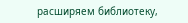расширяем библиотеку,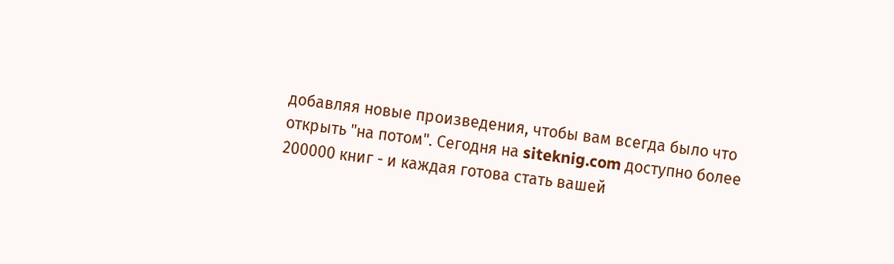добавляя новые произведения, чтобы вам всегда было что открыть "на потом". Сегодня на siteknig.com доступно более 200000 книг - и каждая готова стать вашей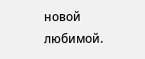новой любимой.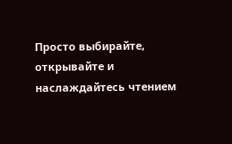Просто выбирайте, открывайте и наслаждайтесь чтением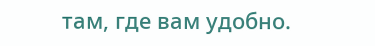там, где вам удобно.